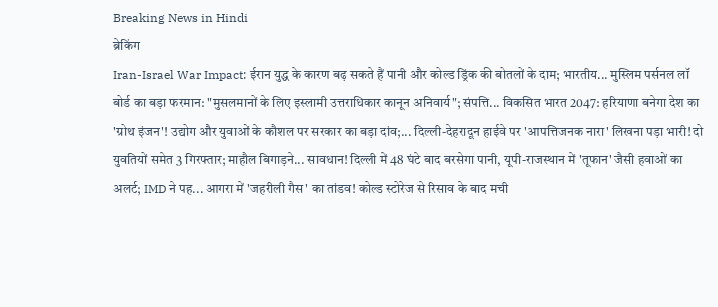Breaking News in Hindi
ब्रेकिंग
Iran-Israel War Impact: ईरान युद्ध के कारण बढ़ सकते हैं पानी और कोल्ड ड्रिंक की बोतलों के दाम; भारतीय... मुस्लिम पर्सनल लॉ बोर्ड का बड़ा फरमान: "मुसलमानों के लिए इस्लामी उत्तराधिकार कानून अनिवार्य"; संपत्ति... विकसित भारत 2047: हरियाणा बनेगा देश का 'ग्रोथ इंजन'! उद्योग और युवाओं के कौशल पर सरकार का बड़ा दांव;... दिल्ली-देहरादून हाईवे पर 'आपत्तिजनक नारा' लिखना पड़ा भारी! दो युवतियों समेत 3 गिरफ्तार; माहौल बिगाड़ने... सावधान! दिल्ली में 48 घंटे बाद बरसेगा पानी, यूपी-राजस्थान में 'तूफान' जैसी हवाओं का अलर्ट; IMD ने पह... आगरा में 'जहरीली गैस' का तांडव! कोल्ड स्टोरेज से रिसाव के बाद मची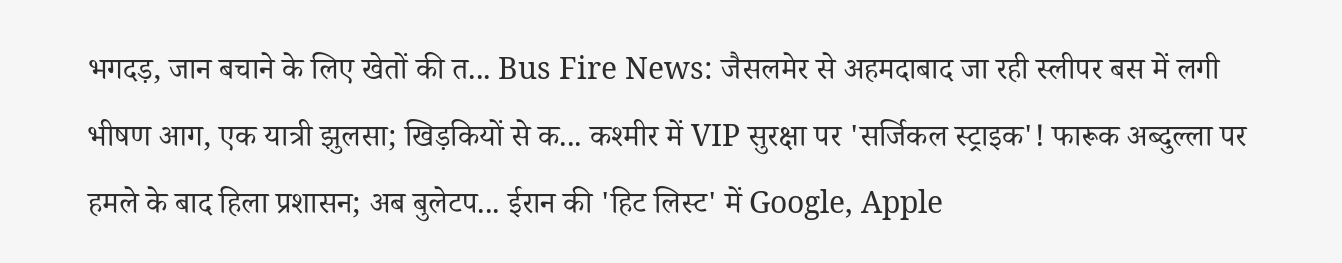भगदड़, जान बचाने के लिए खेतों की त... Bus Fire News: जैसलमेर से अहमदाबाद जा रही स्लीपर बस में लगी भीषण आग, एक यात्री झुलसा; खिड़कियों से क... कश्मीर में VIP सुरक्षा पर 'सर्जिकल स्ट्राइक'! फारूक अब्दुल्ला पर हमले के बाद हिला प्रशासन; अब बुलेटप... ईरान की 'हिट लिस्ट' में Google, Apple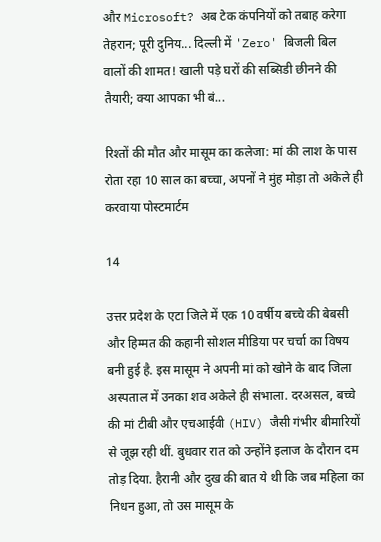और Microsoft? अब टेक कंपनियों को तबाह करेगा तेहरान; पूरी दुनिय... दिल्ली में 'Zero' बिजली बिल वालों की शामत! खाली पड़े घरों की सब्सिडी छीनने की तैयारी; क्या आपका भी बं...

रिश्तों की मौत और मासूम का कलेजा: मां की लाश के पास रोता रहा 10 साल का बच्चा, अपनों ने मुंह मोड़ा तो अकेले ही करवाया पोस्टमार्टम

14

उत्तर प्रदेश के एटा जिले में एक 10 वर्षीय बच्चे की बेबसी और हिम्मत की कहानी सोशल मीडिया पर चर्चा का विषय बनी हुई है. इस मासूम ने अपनी मां को खोने के बाद जिला अस्पताल में उनका शव अकेले ही संभाला. दरअसल, बच्चे की मां टीबी और एचआईवी (HIV) जैसी गंभीर बीमारियों से जूझ रही थीं. बुधवार रात को उन्होंने इलाज के दौरान दम तोड़ दिया. हैरानी और दुख की बात ये थी कि जब महिला का निधन हुआ, तो उस मासूम के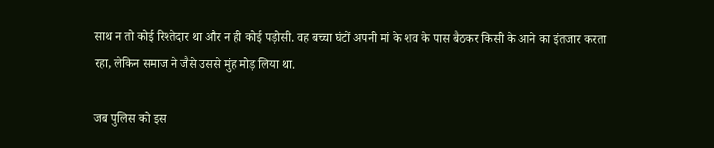साथ न तो कोई रिश्तेदार था और न ही कोई पड़ोसी. वह बच्चा घंटों अपनी मां के शव के पास बैठकर किसी के आने का इंतजार करता रहा, लेकिन समाज ने जैसे उससे मुंह मोड़ लिया था.

जब पुलिस को इस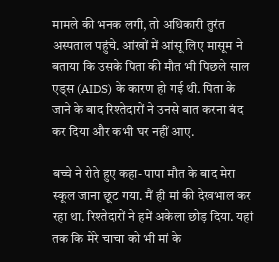मामले की भनक लगी, तो अधिकारी तुरंत अस्पताल पहुंचे. आंखों में आंसू लिए मासूम ने बताया कि उसके पिता की मौत भी पिछले साल एड्स (AIDS) के कारण हो गई थी. पिता के जाने के बाद रिश्तेदारों ने उनसे बात करना बंद कर दिया और कभी घर नहीं आए.

बच्चे ने रोते हुए कहा- पापा मौत के बाद मेरा स्कूल जाना छूट गया. मैं ही मां की देखभाल कर रहा था. रिश्तेदारों ने हमें अकेला छोड़ दिया. यहां तक कि मेरे चाचा को भी मां के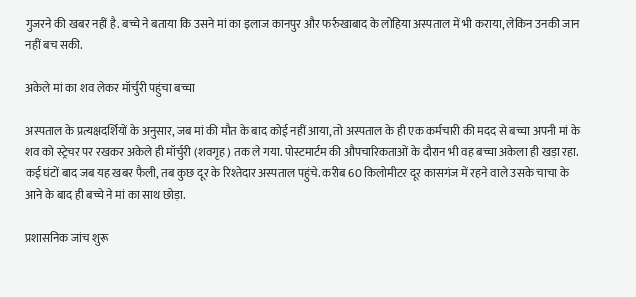गुजरने की खबर नहीं है. बच्चे ने बताया कि उसने मां का इलाज कानपुर और फर्रुखाबाद के लोहिया अस्पताल में भी कराया, लेकिन उनकी जान नहीं बच सकी.

अकेले मां का शव लेकर मॉर्चुरी पहुंचा बच्चा

अस्पताल के प्रत्यक्षदर्शियों के अनुसार, जब मां की मौत के बाद कोई नहीं आया, तो अस्पताल के ही एक कर्मचारी की मदद से बच्चा अपनी मां के शव को स्ट्रेचर पर रखकर अकेले ही मॉर्चुरी (शवगृह) तक ले गया. पोस्टमार्टम की औपचारिकताओं के दौरान भी वह बच्चा अकेला ही खड़ा रहा. कई घंटों बाद जब यह खबर फैली, तब कुछ दूर के रिश्तेदार अस्पताल पहुंचे. करीब 60 किलोमीटर दूर कासगंज में रहने वाले उसके चाचा के आने के बाद ही बच्चे ने मां का साथ छोड़ा.

प्रशासनिक जांच शुरू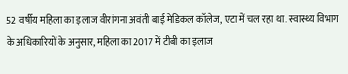52 वर्षीय महिला का इलाज वीरांगना अवंती बाई मेडिकल कॉलेज, एटा में चल रहा था. स्वास्थ्य विभाग के अधिकारियों के अनुसार, महिला का 2017 में टीबी का इलाज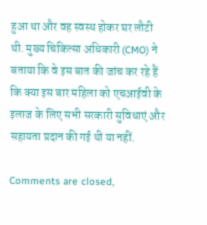हुआ था और वह स्वस्थ होकर घर लौटी थी. मुख्य चिकित्सा अधिकारी (CMO) ने बताया कि वे इस बात की जांच कर रहे हैं कि क्या इस बार महिला को एचआईवी के इलाज के लिए सभी सरकारी सुविधाएं और सहायता प्रदान की गई थी या नहीं.

Comments are closed,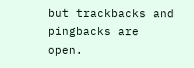but trackbacks and pingbacks are open.